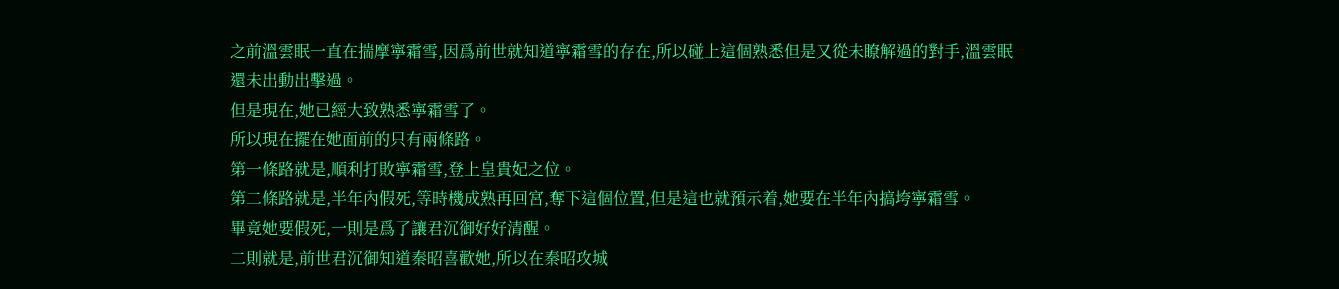之前溫雲眠一直在揣摩寧霜雪,因爲前世就知道寧霜雪的存在,所以碰上這個熟悉但是又從未瞭解過的對手,溫雲眠還未出動出擊過。
但是現在,她已經大致熟悉寧霜雪了。
所以現在擺在她面前的只有兩條路。
第一條路就是,順利打敗寧霜雪,登上皇貴妃之位。
第二條路就是,半年內假死,等時機成熟再回宮,奪下這個位置,但是這也就預示着,她要在半年內搞垮寧霜雪。
畢竟她要假死,一則是爲了讓君沉御好好清醒。
二則就是,前世君沉御知道秦昭喜歡她,所以在秦昭攻城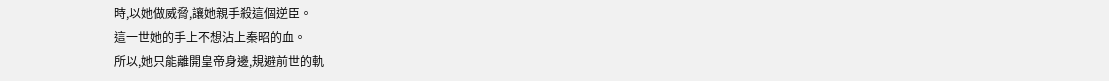時,以她做威脅,讓她親手殺這個逆臣。
這一世她的手上不想沾上秦昭的血。
所以,她只能離開皇帝身邊,規避前世的軌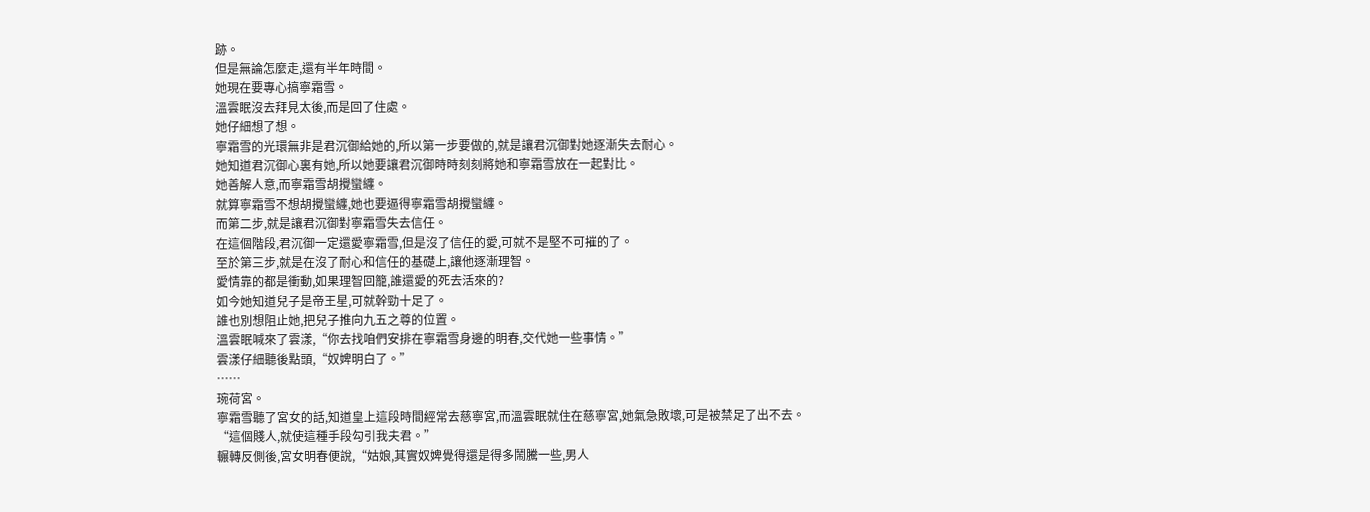跡。
但是無論怎麼走,還有半年時間。
她現在要專心搞寧霜雪。
溫雲眠沒去拜見太後,而是回了住處。
她仔細想了想。
寧霜雪的光環無非是君沉御給她的,所以第一步要做的,就是讓君沉御對她逐漸失去耐心。
她知道君沉御心裏有她,所以她要讓君沉御時時刻刻將她和寧霜雪放在一起對比。
她善解人意,而寧霜雪胡攪蠻纏。
就算寧霜雪不想胡攪蠻纏,她也要逼得寧霜雪胡攪蠻纏。
而第二步,就是讓君沉御對寧霜雪失去信任。
在這個階段,君沉御一定還愛寧霜雪,但是沒了信任的愛,可就不是堅不可摧的了。
至於第三步,就是在沒了耐心和信任的基礎上,讓他逐漸理智。
愛情靠的都是衝動,如果理智回籠,誰還愛的死去活來的?
如今她知道兒子是帝王星,可就幹勁十足了。
誰也別想阻止她,把兒子推向九五之尊的位置。
溫雲眠喊來了雲漾,“你去找咱們安排在寧霜雪身邊的明春,交代她一些事情。”
雲漾仔細聽後點頭,“奴婢明白了。”
……
琬荷宮。
寧霜雪聽了宮女的話,知道皇上這段時間經常去慈寧宮,而溫雲眠就住在慈寧宮,她氣急敗壞,可是被禁足了出不去。
“這個賤人,就使這種手段勾引我夫君。”
輾轉反側後,宮女明春便說,“姑娘,其實奴婢覺得還是得多鬧騰一些,男人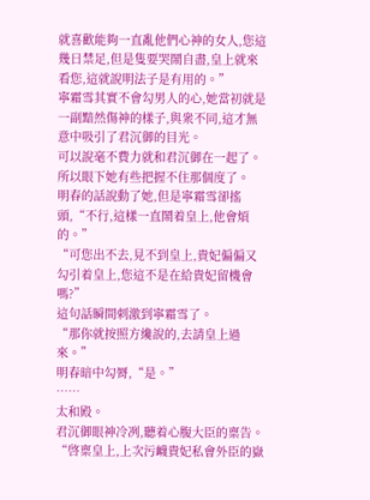就喜歡能夠一直亂他們心神的女人,您這幾日禁足,但是隻要哭鬧自盡,皇上就來看您,這就說明法子是有用的。”
寧霜雪其實不會勾男人的心,她當初就是一副黯然傷神的樣子,與衆不同,這才無意中吸引了君沉御的目光。
可以說毫不費力就和君沉御在一起了。
所以眼下她有些把握不住那個度了。
明春的話說動了她,但是寧霜雪卻搖頭,“不行,這樣一直鬧着皇上,他會煩的。”
“可您出不去,見不到皇上,貴妃偏偏又勾引着皇上,您這不是在給貴妃留機會嗎?”
這句話瞬間刺激到寧霜雪了。
“那你就按照方纔說的,去請皇上過來。”
明春暗中勾脣,“是。”
……
太和殿。
君沉御眼神冷冽,聽着心腹大臣的稟告。
“啓稟皇上,上次污衊貴妃私會外臣的嶽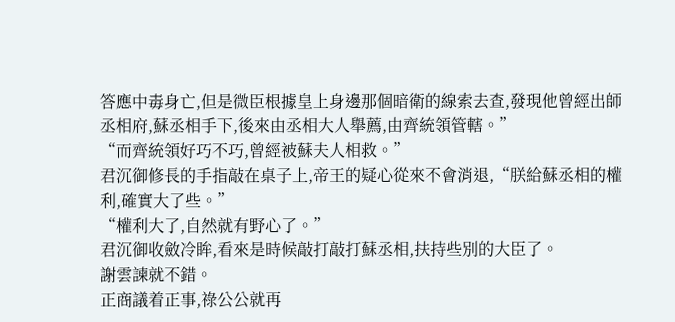答應中毒身亡,但是微臣根據皇上身邊那個暗衛的線索去查,發現他曾經出師丞相府,蘇丞相手下,後來由丞相大人舉薦,由齊統領管轄。”
“而齊統領好巧不巧,曾經被蘇夫人相救。”
君沉御修長的手指敲在桌子上,帝王的疑心從來不會消退,“朕給蘇丞相的權利,確實大了些。”
“權利大了,自然就有野心了。”
君沉御收斂冷眸,看來是時候敲打敲打蘇丞相,扶持些別的大臣了。
謝雲諫就不錯。
正商議着正事,祿公公就再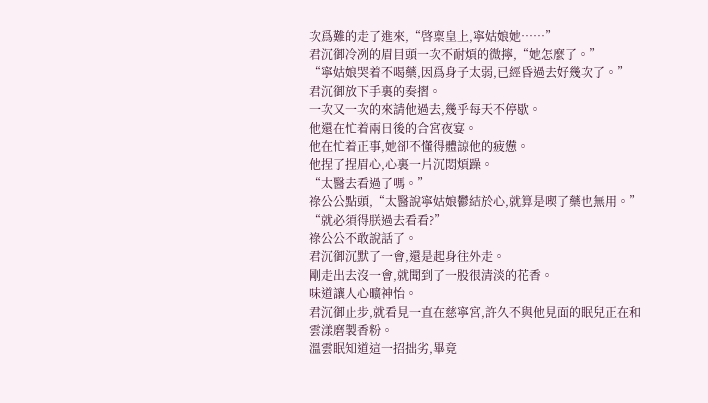次爲難的走了進來,“啓稟皇上,寧姑娘她……”
君沉御冷冽的眉目頭一次不耐煩的微擰,“她怎麼了。”
“寧姑娘哭着不喝藥,因爲身子太弱,已經昏過去好幾次了。”
君沉御放下手裏的奏摺。
一次又一次的來請他過去,幾乎每天不停歇。
他還在忙着兩日後的合宮夜宴。
他在忙着正事,她卻不懂得體諒他的疲憊。
他捏了捏眉心,心裏一片沉悶煩躁。
“太醫去看過了嗎。”
祿公公點頭,“太醫說寧姑娘鬱結於心,就算是喫了藥也無用。”
“就必須得朕過去看看?”
祿公公不敢說話了。
君沉御沉默了一會,還是起身往外走。
剛走出去沒一會,就聞到了一股很清淡的花香。
味道讓人心曠神怡。
君沉御止步,就看見一直在慈寧宮,許久不與他見面的眠兒正在和雲漾磨製香粉。
溫雲眠知道這一招拙劣,畢竟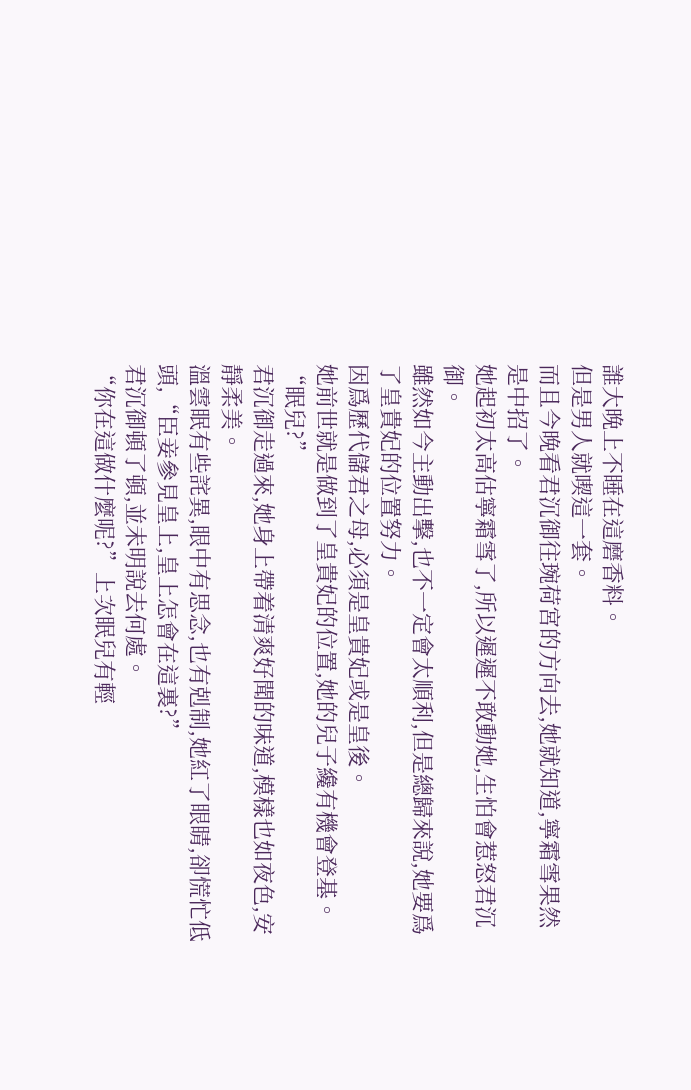誰大晚上不睡在這磨香料。
但是男人就喫這一套。
而且今晚看君沉御往琬荷宮的方向去,她就知道,寧霜雪果然是中招了。
她起初太高估寧霜雪了,所以遲遲不敢動她,生怕會惹怒君沉御。
雖然如今主動出擊,也不一定會太順利,但是總歸來說,她要爲了皇貴妃的位置努力。
因爲歷代儲君之母,必須是皇貴妃或是皇後。
她前世就是做到了皇貴妃的位置,她的兒子纔有機會登基。
“眠兒?”
君沉御走過來,她身上帶着清爽好聞的味道,模樣也如夜色,安靜柔美。
溫雲眠有些詫異,眼中有思念,也有剋制,她紅了眼睛,卻慌忙低頭,“臣妾參見皇上,皇上怎會在這裏?”
君沉御頓了頓,並未明說去何處。
“你在這做什麼呢?”上次眠兒有輕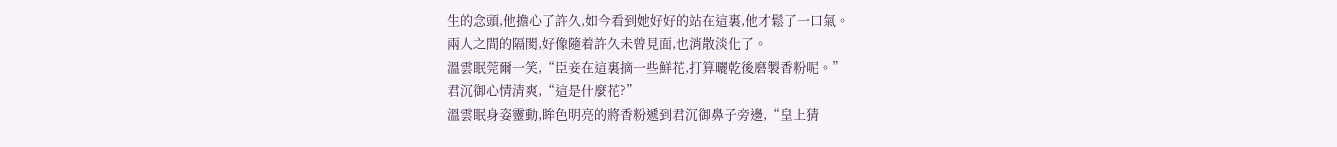生的念頭,他擔心了許久,如今看到她好好的站在這裏,他才鬆了一口氣。
兩人之間的隔閡,好像隨着許久未曾見面,也消散淡化了。
溫雲眠莞爾一笑,“臣妾在這裏摘一些鮮花,打算曬乾後磨製香粉呢。”
君沉御心情清爽,“這是什麼花?”
溫雲眠身姿靈動,眸色明亮的將香粉遞到君沉御鼻子旁邊,“皇上猜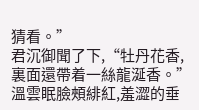猜看。”
君沉御聞了下,“牡丹花香,裏面還帶着一絲龍涎香。”
溫雲眠臉頰緋紅,羞澀的垂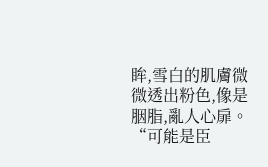眸,雪白的肌膚微微透出粉色,像是胭脂,亂人心扉。
“可能是臣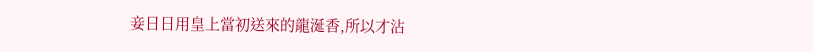妾日日用皇上當初送來的龍涎香,所以才沾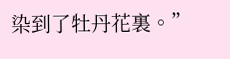染到了牡丹花裏。”